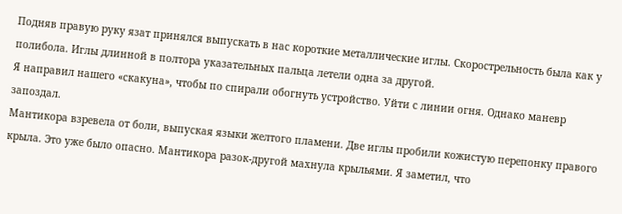Подняв правую руку язат принялся выпускать в нас короткие металлические иглы. Скорострельность была как у полибола. Иглы длинной в полтора указательных пальца летели одна за другой.
Я направил нашего «скакуна», чтобы по спирали обогнуть устройство. Уйти с линии огня. Однако маневр запоздал.
Мантикора взревела от боли, выпуская языки желтого пламени. Две иглы пробили кожистую перепонку правого крыла. Это уже было опасно. Мантикора разок-другой махнула крыльями. Я заметил, что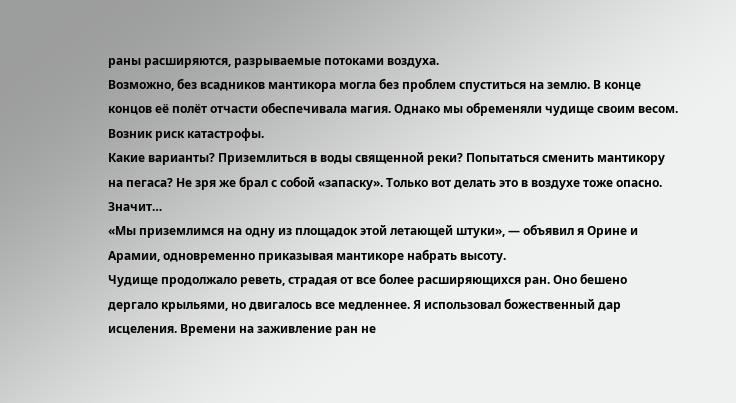раны расширяются, разрываемые потоками воздуха.
Возможно, без всадников мантикора могла без проблем спуститься на землю. В конце концов её полёт отчасти обеспечивала магия. Однако мы обременяли чудище своим весом. Возник риск катастрофы.
Какие варианты? Приземлиться в воды священной реки? Попытаться сменить мантикору на пегаса? Не зря же брал с собой «запаску». Только вот делать это в воздухе тоже опасно. Значит…
«Мы приземлимся на одну из площадок этой летающей штуки», — объявил я Орине и Арамии, одновременно приказывая мантикоре набрать высоту.
Чудище продолжало реветь, страдая от все более расширяющихся ран. Оно бешено дергало крыльями, но двигалось все медленнее. Я использовал божественный дар исцеления. Времени на заживление ран не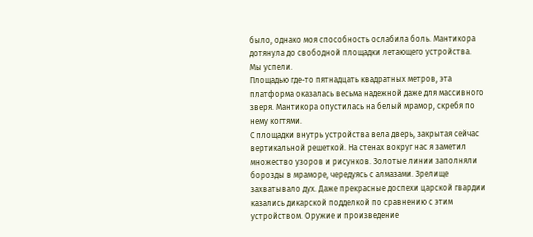было, однако моя способность ослабила боль. Мантикора дотянула до свободной площадки летающего устройства. Мы успели.
Площадью где-то пятнадцать квадратных метров, эта платформа оказалась весьма надежной даже для массивного зверя. Мантикора опустилась на белый мрамор, скребя по нему когтями.
С площадки внутрь устройства вела дверь, закрытая сейчас вертикальной решеткой. На стенах вокруг нас я заметил множество узоров и рисунков. Золотые линии заполняли борозды в мраморе, чередуясь с алмазами. Зрелище захватывало дух. Даже прекрасные доспехи царской гвардии казались дикарской подделкой по сравнению с этим устройством. Оружие и произведение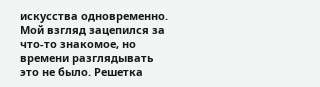искусства одновременно.
Мой взгляд зацепился за что-то знакомое, но времени разглядывать это не было. Решетка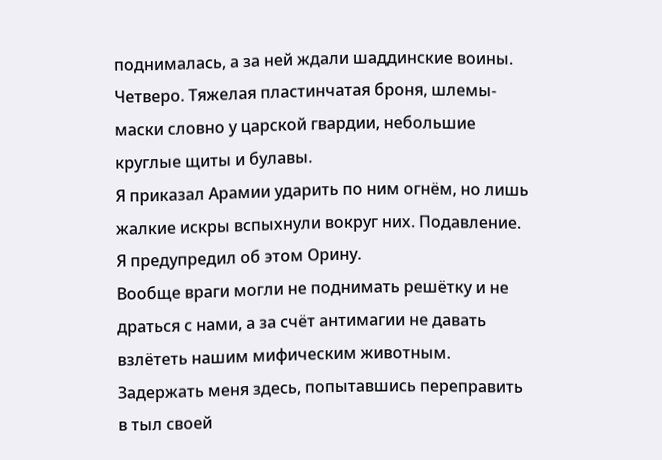поднималась, а за ней ждали шаддинские воины. Четверо. Тяжелая пластинчатая броня, шлемы-маски словно у царской гвардии, небольшие круглые щиты и булавы.
Я приказал Арамии ударить по ним огнём, но лишь жалкие искры вспыхнули вокруг них. Подавление.
Я предупредил об этом Орину.
Вообще враги могли не поднимать решётку и не драться с нами, а за счёт антимагии не давать взлётеть нашим мифическим животным. Задержать меня здесь, попытавшись переправить в тыл своей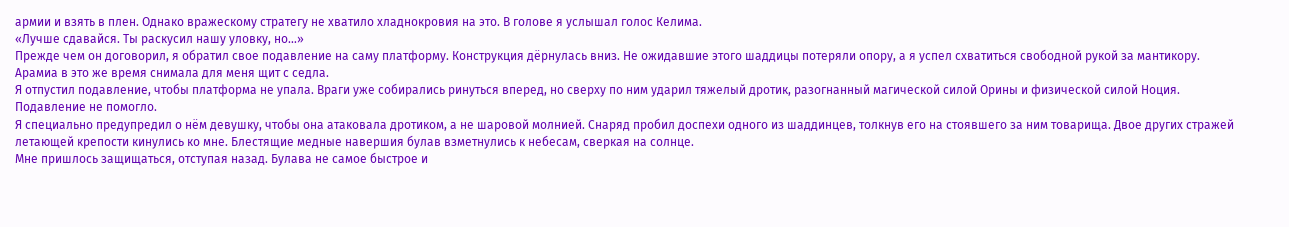армии и взять в плен. Однако вражескому стратегу не хватило хладнокровия на это. В голове я услышал голос Келима.
«Лучше сдавайся. Ты раскусил нашу уловку, но…»
Прежде чем он договорил, я обратил свое подавление на саму платформу. Конструкция дёрнулась вниз. Не ожидавшие этого шаддицы потеряли опору, а я успел схватиться свободной рукой за мантикору. Арамиа в это же время снимала для меня щит с седла.
Я отпустил подавление, чтобы платформа не упала. Враги уже собирались ринуться вперед, но сверху по ним ударил тяжелый дротик, разогнанный магической силой Орины и физической силой Ноция. Подавление не помогло.
Я специально предупредил о нём девушку, чтобы она атаковала дротиком, а не шаровой молнией. Снаряд пробил доспехи одного из шаддинцев, толкнув его на стоявшего за ним товарища. Двое других стражей летающей крепости кинулись ко мне. Блестящие медные навершия булав взметнулись к небесам, сверкая на солнце.
Мне пришлось защищаться, отступая назад. Булава не самое быстрое и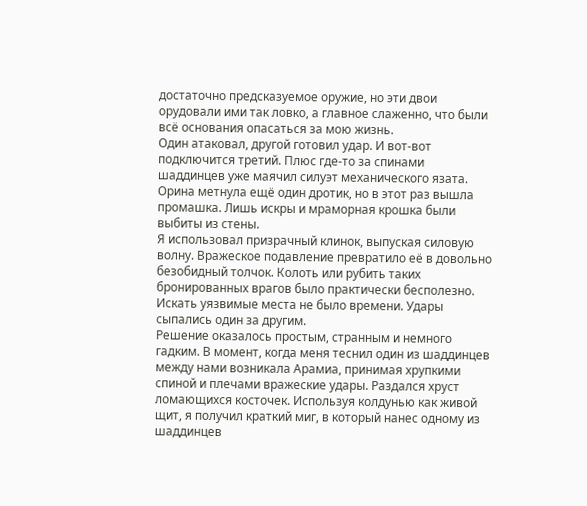достаточно предсказуемое оружие, но эти двои орудовали ими так ловко, а главное слаженно, что были всё основания опасаться за мою жизнь.
Один атаковал, другой готовил удар. И вот-вот подключится третий. Плюс где-то за спинами шаддинцев уже маячил силуэт механического язата.
Орина метнула ещё один дротик, но в этот раз вышла промашка. Лишь искры и мраморная крошка были выбиты из стены.
Я использовал призрачный клинок, выпуская силовую волну. Вражеское подавление превратило её в довольно безобидный толчок. Колоть или рубить таких бронированных врагов было практически бесполезно. Искать уязвимые места не было времени. Удары сыпались один за другим.
Решение оказалось простым, странным и немного гадким. В момент, когда меня теснил один из шаддинцев между нами возникала Арамиа, принимая хрупкими спиной и плечами вражеские удары. Раздался хруст ломающихся косточек. Используя колдунью как живой щит, я получил краткий миг, в который нанес одному из шаддинцев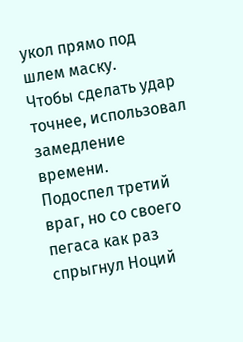укол прямо под шлем маску.
Чтобы сделать удар точнее, использовал замедление времени.
Подоспел третий враг, но со своего пегаса как раз спрыгнул Ноций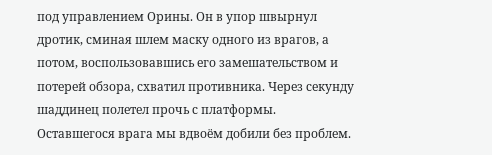под управлением Орины. Он в упор швырнул дротик, сминая шлем маску одного из врагов, а потом, воспользовавшись его замешательством и потерей обзора, схватил противника. Через секунду шаддинец полетел прочь с платформы. Оставшегося врага мы вдвоём добили без проблем.